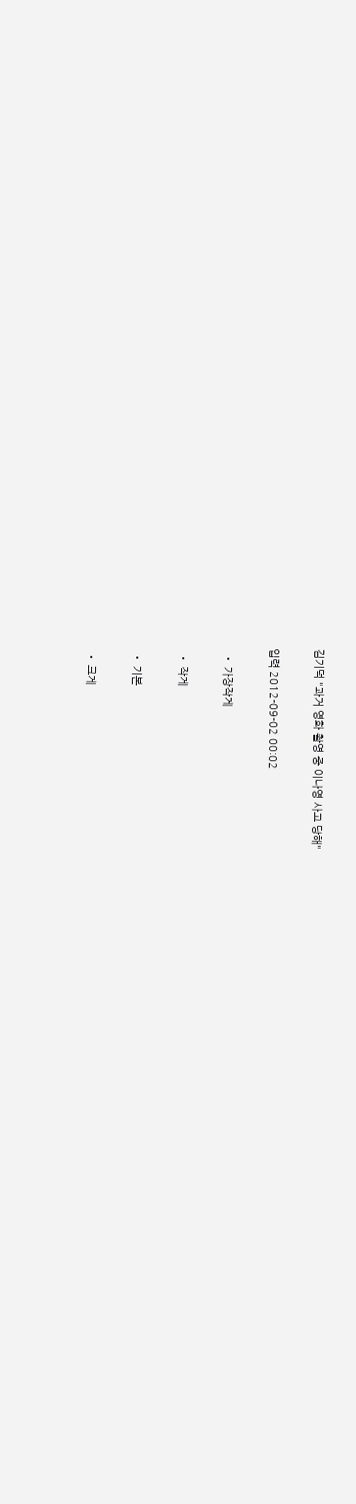김기덕 "과거 영화 촬영 중 이나영 사고 당해"

입력 2012-09-02 00:02

  • 가장작게

  • 작게

  • 기본

  • 크게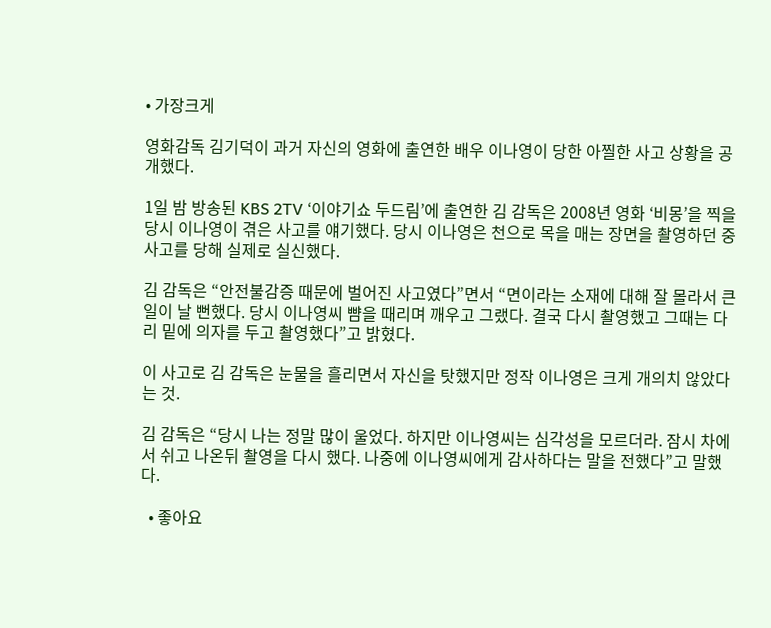• 가장크게

영화감독 김기덕이 과거 자신의 영화에 출연한 배우 이나영이 당한 아찔한 사고 상황을 공개했다.

1일 밤 방송된 KBS 2TV ‘이야기쇼 두드림’에 출연한 김 감독은 2008년 영화 ‘비몽’을 찍을 당시 이나영이 겪은 사고를 얘기했다. 당시 이나영은 천으로 목을 매는 장면을 촬영하던 중 사고를 당해 실제로 실신했다.

김 감독은 “안전불감증 때문에 벌어진 사고였다”면서 “면이라는 소재에 대해 잘 몰라서 큰일이 날 뻔했다. 당시 이나영씨 뺨을 때리며 깨우고 그랬다. 결국 다시 촬영했고 그때는 다리 밑에 의자를 두고 촬영했다”고 밝혔다.

이 사고로 김 감독은 눈물을 흘리면서 자신을 탓했지만 정작 이나영은 크게 개의치 않았다는 것.

김 감독은 “당시 나는 정말 많이 울었다. 하지만 이나영씨는 심각성을 모르더라. 잠시 차에서 쉬고 나온뒤 촬영을 다시 했다. 나중에 이나영씨에게 감사하다는 말을 전했다”고 말했다.

  • 좋아요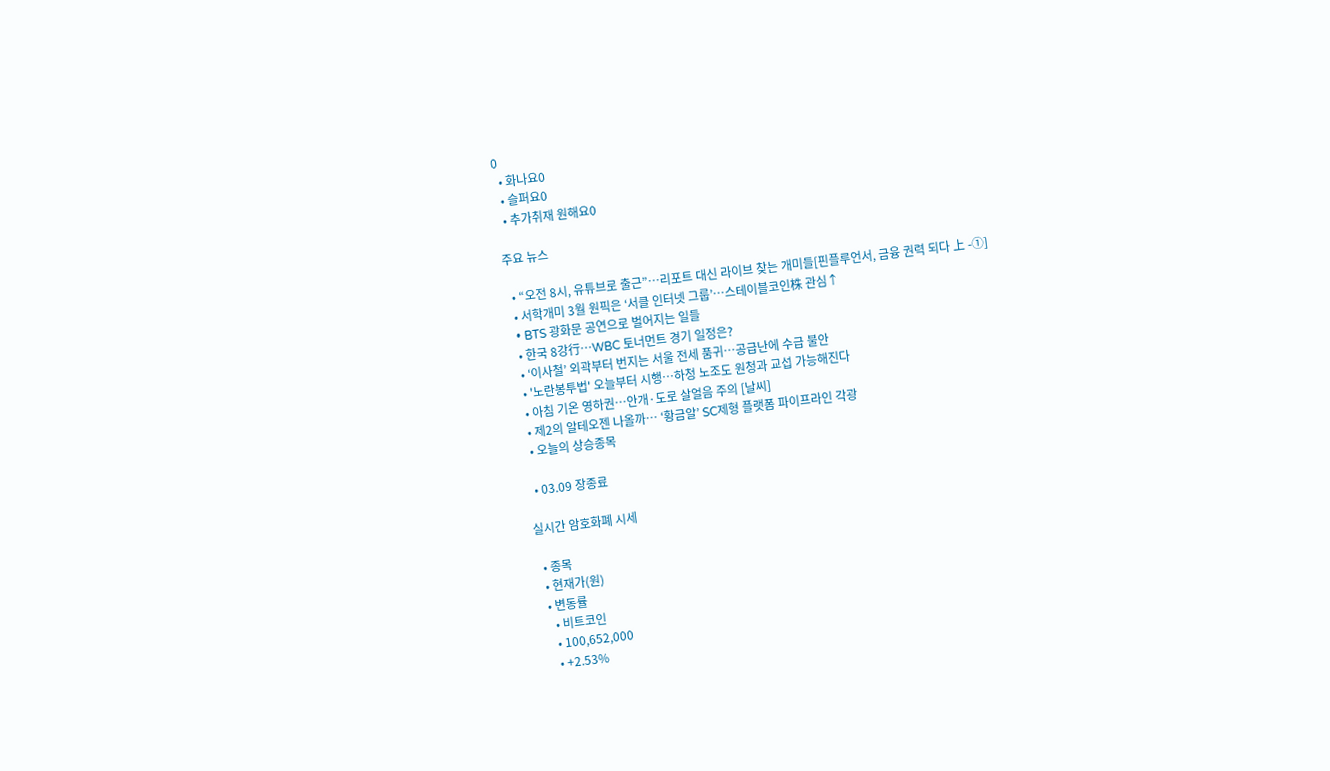0
  • 화나요0
  • 슬퍼요0
  • 추가취재 원해요0

주요 뉴스

  • “오전 8시, 유튜브로 출근”…리포트 대신 라이브 찾는 개미들[핀플루언서, 금융 권력 되다 上 -①]
  • 서학개미 3월 원픽은 ‘서클 인터넷 그룹’⋯스테이블코인株 관심↑
  • BTS 광화문 공연으로 벌어지는 일들
  • 한국 8강行…WBC 토너먼트 경기 일정은?
  • ‘이사철’ 외곽부터 번지는 서울 전세 품귀…공급난에 수급 불안
  • '노란봉투법' 오늘부터 시행⋯하청 노조도 원청과 교섭 가능해진다
  • 아침 기온 영하권…안개·도로 살얼음 주의 [날씨]
  • 제2의 알테오젠 나올까… ‘황금알’ SC제형 플랫폼 파이프라인 각광
  • 오늘의 상승종목

  • 03.09 장종료

실시간 암호화폐 시세

  • 종목
  • 현재가(원)
  • 변동률
    • 비트코인
    • 100,652,000
    • +2.53%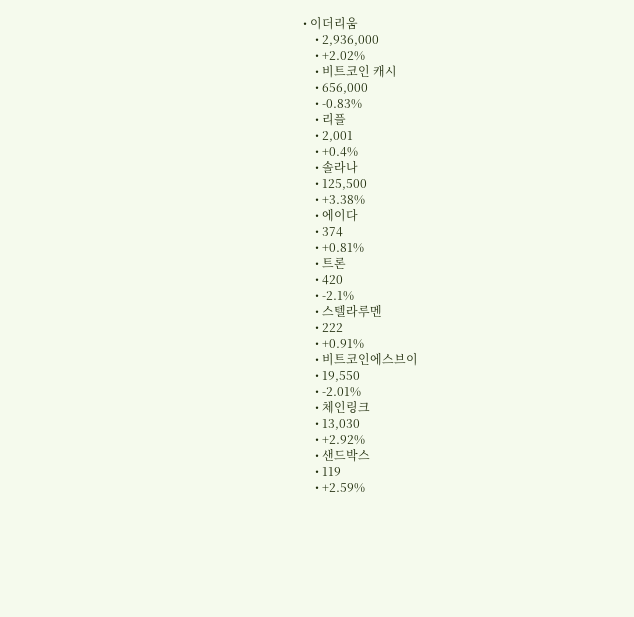• 이더리움
    • 2,936,000
    • +2.02%
    • 비트코인 캐시
    • 656,000
    • -0.83%
    • 리플
    • 2,001
    • +0.4%
    • 솔라나
    • 125,500
    • +3.38%
    • 에이다
    • 374
    • +0.81%
    • 트론
    • 420
    • -2.1%
    • 스텔라루멘
    • 222
    • +0.91%
    • 비트코인에스브이
    • 19,550
    • -2.01%
    • 체인링크
    • 13,030
    • +2.92%
    • 샌드박스
    • 119
    • +2.59%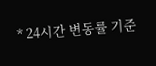* 24시간 변동률 기준